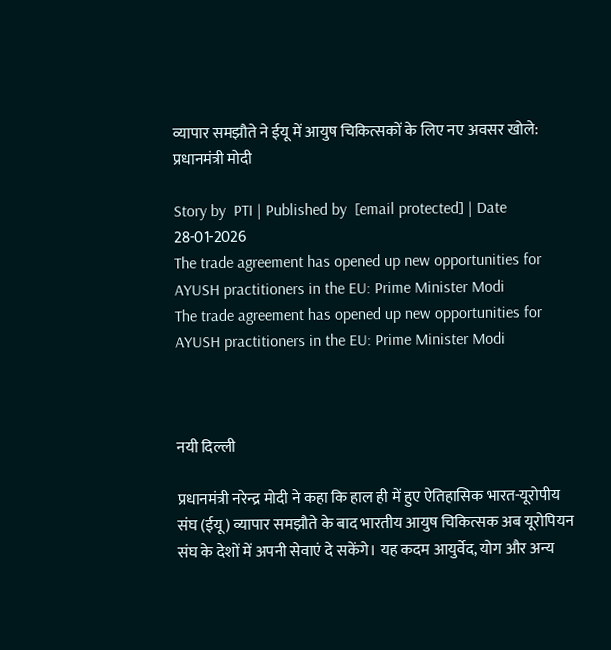व्यापार समझौते ने ईयू में आयुष चिकित्सकों के लिए नए अवसर खोले: प्रधानमंत्री मोदी

Story by  PTI | Published by  [email protected] | Date 28-01-2026
The trade agreement has opened up new opportunities for AYUSH practitioners in the EU: Prime Minister Modi
The trade agreement has opened up new opportunities for AYUSH practitioners in the EU: Prime Minister Modi



नयी दिल्ली

प्रधानमंत्री नरेन्द्र मोदी ने कहा कि हाल ही में हुए ऐतिहासिक भारत-यूरोपीय संघ (ईयू) व्यापार समझौते के बाद भारतीय आयुष चिकित्सक अब यूरोपियन संघ के देशों में अपनी सेवाएं दे सकेंगे। यह कदम आयुर्वेद, योग और अन्य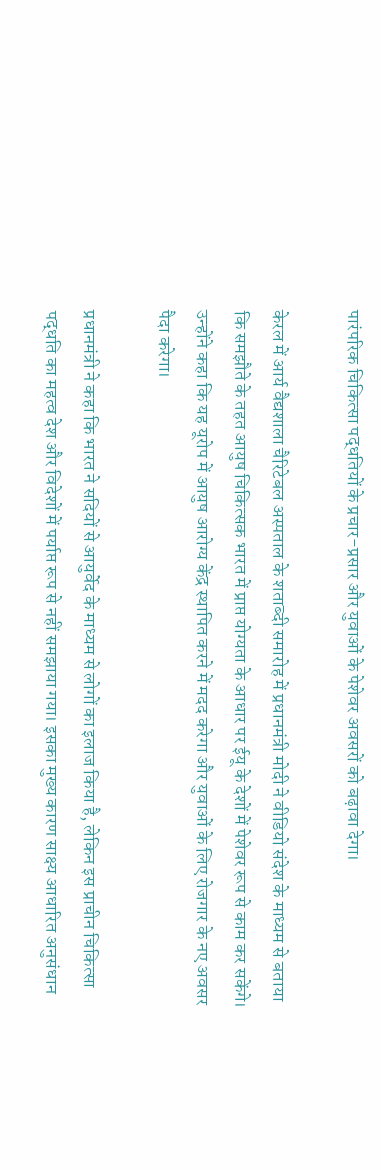पारंपरिक चिकित्सा पद्धतियों के प्रचार-प्रसार और युवाओं के पेशेवर अवसरों को बढ़ावा देगा।

केरल में आर्य वैद्यशाला चैरिटेबल अस्पताल के शताब्दी समारोह में प्रधानमंत्री मोदी ने वीडियो संदेश के माध्यम से बताया कि समझौते के तहत आयुष चिकित्सक भारत में प्राप्त योग्यता के आधार पर ईयू के देशों में पेशेवर रूप से काम कर सकेंगे। उन्होंने कहा कि यह यूरोप में आयुष आरोग्य केंद्र स्थापित करने में मदद करेगा और युवाओं के लिए रोजगार के नए अवसर पैदा करेगा।

प्रधानमंत्री ने कहा कि भारत ने सदियों से आयुर्वेद के माध्यम से लोगों का इलाज किया है, लेकिन इस प्राचीन चिकित्सा पद्धति का महत्व देश और विदेशों में पर्याप्त रूप से नहीं समझाया गया। इसका मुख्य कारण साक्ष्य आधारित अनुसंधान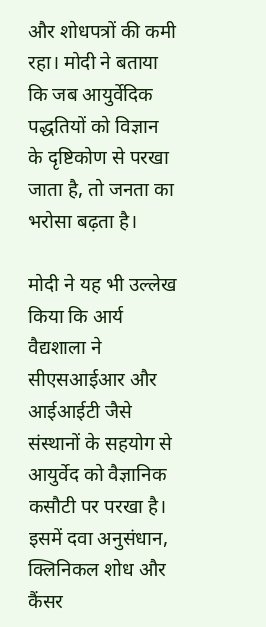और शोधपत्रों की कमी रहा। मोदी ने बताया कि जब आयुर्वेदिक पद्धतियों को विज्ञान के दृष्टिकोण से परखा जाता है, तो जनता का भरोसा बढ़ता है।

मोदी ने यह भी उल्लेख किया कि आर्य वैद्यशाला ने सीएसआईआर और आईआईटी जैसे संस्थानों के सहयोग से आयुर्वेद को वैज्ञानिक कसौटी पर परखा है। इसमें दवा अनुसंधान, क्लिनिकल शोध और कैंसर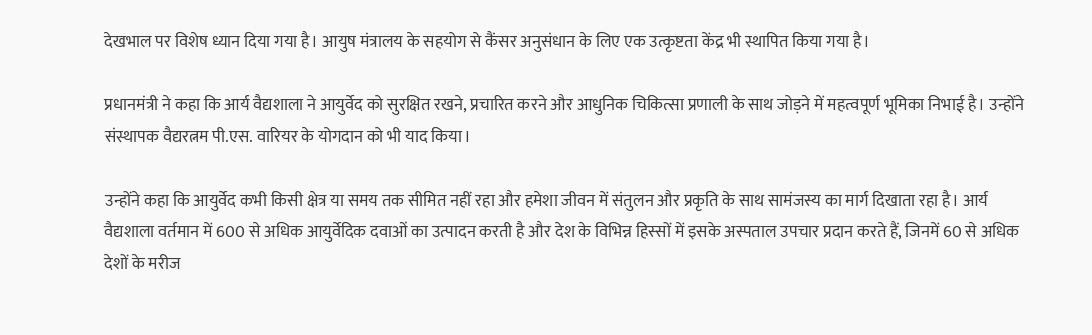देखभाल पर विशेष ध्यान दिया गया है। आयुष मंत्रालय के सहयोग से कैंसर अनुसंधान के लिए एक उत्कृष्टता केंद्र भी स्थापित किया गया है।

प्रधानमंत्री ने कहा कि आर्य वैद्यशाला ने आयुर्वेद को सुरक्षित रखने, प्रचारित करने और आधुनिक चिकित्सा प्रणाली के साथ जोड़ने में महत्वपूर्ण भूमिका निभाई है। उन्होंने संस्थापक वैद्यरत्नम पी.एस. वारियर के योगदान को भी याद किया।

उन्होंने कहा कि आयुर्वेद कभी किसी क्षेत्र या समय तक सीमित नहीं रहा और हमेशा जीवन में संतुलन और प्रकृति के साथ सामंजस्य का मार्ग दिखाता रहा है। आर्य वैद्यशाला वर्तमान में 600 से अधिक आयुर्वेदिक दवाओं का उत्पादन करती है और देश के विभिन्न हिस्सों में इसके अस्पताल उपचार प्रदान करते हैं, जिनमें 60 से अधिक देशों के मरीज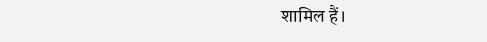शामिल हैं।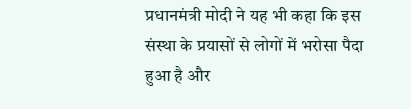प्रधानमंत्री मोदी ने यह भी कहा कि इस संस्था के प्रयासों से लोगों में भरोसा पैदा हुआ है और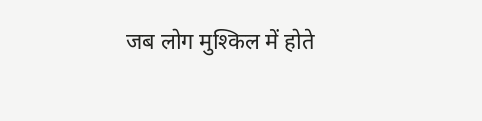जब लोग मुश्किल में होते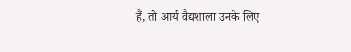हैं, तो आर्य वैद्यशाला उनके लिए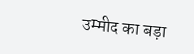उम्मीद का बड़ा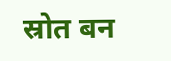स्रोत बन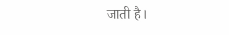जाती है।